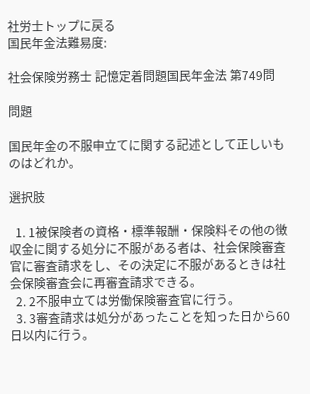社労士トップに戻る
国民年金法難易度:

社会保険労務士 記憶定着問題国民年金法 第749問

問題

国民年金の不服申立てに関する記述として正しいものはどれか。

選択肢

  1. 1被保険者の資格・標準報酬・保険料その他の徴収金に関する処分に不服がある者は、社会保険審査官に審査請求をし、その決定に不服があるときは社会保険審査会に再審査請求できる。
  2. 2不服申立ては労働保険審査官に行う。
  3. 3審査請求は処分があったことを知った日から60日以内に行う。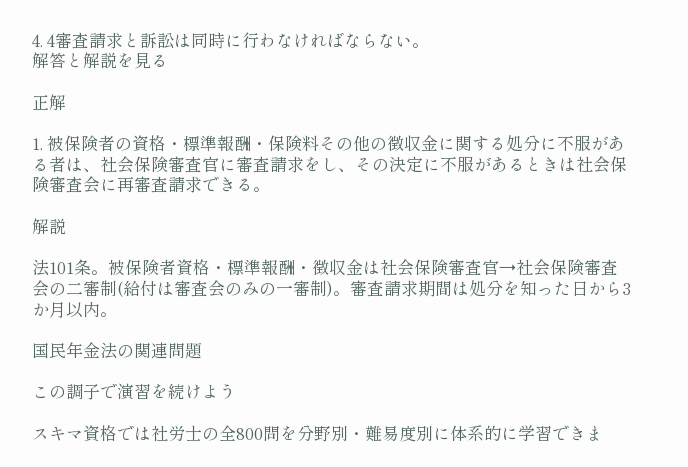4. 4審査請求と訴訟は同時に行わなければならない。
解答と解説を見る

正解

1. 被保険者の資格・標準報酬・保険料その他の徴収金に関する処分に不服がある者は、社会保険審査官に審査請求をし、その決定に不服があるときは社会保険審査会に再審査請求できる。

解説

法101条。被保険者資格・標準報酬・徴収金は社会保険審査官→社会保険審査会の二審制(給付は審査会のみの一審制)。審査請求期間は処分を知った日から3か月以内。

国民年金法の関連問題

この調子で演習を続けよう

スキマ資格では社労士の全800問を分野別・難易度別に体系的に学習できま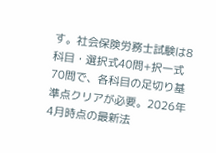す。社会保険労務士試験は8科目・選択式40問+択一式70問で、各科目の足切り基準点クリアが必要。2026年4月時点の最新法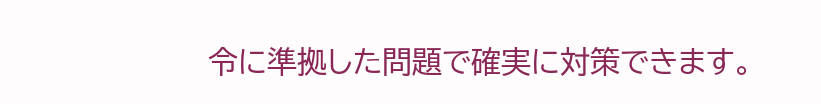令に準拠した問題で確実に対策できます。